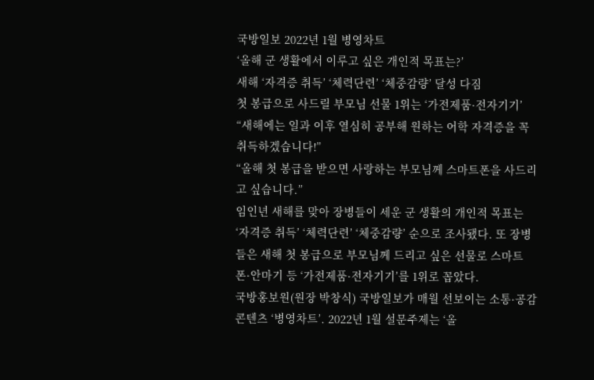국방일보 2022년 1월 병영차트
‘올해 군 생활에서 이루고 싶은 개인적 목표는?’
새해 ‘자격증 취득’ ‘체력단련’ ‘체중감량’ 달성 다짐
첫 봉급으로 사드릴 부모님 선물 1위는 ‘가전제품·전자기기’
“새해에는 일과 이후 열심히 공부해 원하는 어학 자격증을 꼭 취득하겠습니다!”
“올해 첫 봉급을 받으면 사랑하는 부모님께 스마트폰을 사드리고 싶습니다.”
임인년 새해를 맞아 장병들이 세운 군 생활의 개인적 목표는 ‘자격증 취득’ ‘체력단련’ ‘체중감량’ 순으로 조사됐다. 또 장병들은 새해 첫 봉급으로 부모님께 드리고 싶은 선물로 스마트폰·안마기 등 ‘가전제품·전자기기’를 1위로 꼽았다.
국방홍보원(원장 박창식) 국방일보가 매월 선보이는 소통·공감 콘텐츠 ‘병영차트’. 2022년 1월 설문주제는 ‘올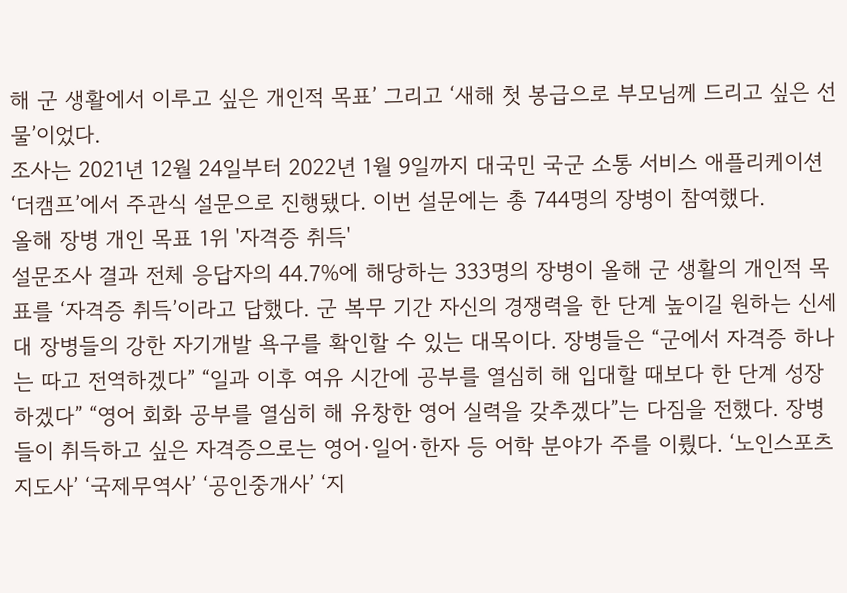해 군 생활에서 이루고 싶은 개인적 목표’ 그리고 ‘새해 첫 봉급으로 부모님께 드리고 싶은 선물’이었다.
조사는 2021년 12월 24일부터 2022년 1월 9일까지 대국민 국군 소통 서비스 애플리케이션 ‘더캠프’에서 주관식 설문으로 진행됐다. 이번 설문에는 총 744명의 장병이 참여했다.
올해 장병 개인 목표 1위 '자격증 취득'
설문조사 결과 전체 응답자의 44.7%에 해당하는 333명의 장병이 올해 군 생활의 개인적 목표를 ‘자격증 취득’이라고 답했다. 군 복무 기간 자신의 경쟁력을 한 단계 높이길 원하는 신세대 장병들의 강한 자기개발 욕구를 확인할 수 있는 대목이다. 장병들은 “군에서 자격증 하나는 따고 전역하겠다” “일과 이후 여유 시간에 공부를 열심히 해 입대할 때보다 한 단계 성장하겠다” “영어 회화 공부를 열심히 해 유창한 영어 실력을 갖추겠다”는 다짐을 전했다. 장병들이 취득하고 싶은 자격증으로는 영어·일어·한자 등 어학 분야가 주를 이뤘다. ‘노인스포츠지도사’ ‘국제무역사’ ‘공인중개사’ ‘지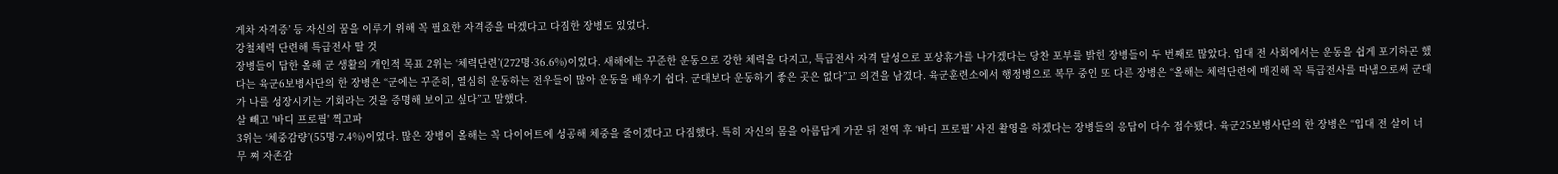게차 자격증’ 등 자신의 꿈을 이루기 위해 꼭 필요한 자격증을 따겠다고 다짐한 장병도 있었다.
강철체력 단련해 특급전사 딸 것
장병들이 답한 올해 군 생활의 개인적 목표 2위는 ‘체력단련’(272명·36.6%)이었다. 새해에는 꾸준한 운동으로 강한 체력을 다지고, 특급전사 자격 달성으로 포상휴가를 나가겠다는 당찬 포부를 밝힌 장병들이 두 번째로 많았다. 입대 전 사회에서는 운동을 쉽게 포기하곤 했다는 육군6보병사단의 한 장병은 “군에는 꾸준히, 열심히 운동하는 전우들이 많아 운동을 배우기 쉽다. 군대보다 운동하기 좋은 곳은 없다”고 의견을 남겼다. 육군훈련소에서 행정병으로 복무 중인 또 다른 장병은 “올해는 체력단련에 매진해 꼭 특급전사를 따냄으로써 군대가 나를 성장시키는 기회라는 것을 증명해 보이고 싶다”고 말했다.
살 빼고 '바디 프로필' 찍고파
3위는 ‘체중감량’(55명·7.4%)이었다. 많은 장병이 올해는 꼭 다이어트에 성공해 체중을 줄이겠다고 다짐했다. 특히 자신의 몸을 아름답게 가꾼 뒤 전역 후 ‘바디 프로필’ 사진 촬영을 하겠다는 장병들의 응답이 다수 접수됐다. 육군25보병사단의 한 장병은 “입대 전 살이 너무 쪄 자존감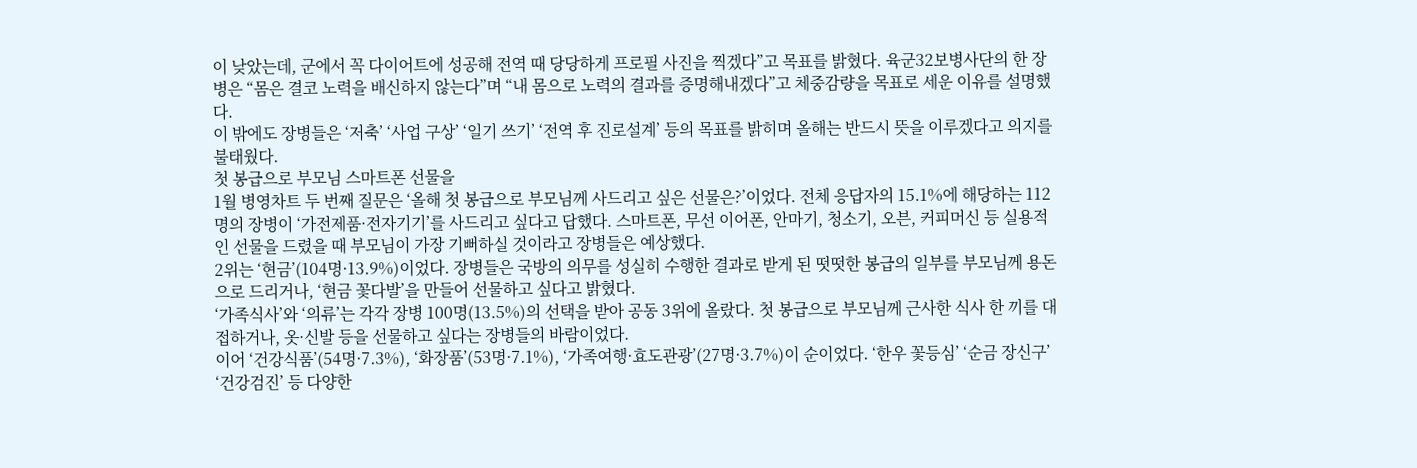이 낮았는데, 군에서 꼭 다이어트에 성공해 전역 때 당당하게 프로필 사진을 찍겠다”고 목표를 밝혔다. 육군32보병사단의 한 장병은 “몸은 결코 노력을 배신하지 않는다”며 “내 몸으로 노력의 결과를 증명해내겠다”고 체중감량을 목표로 세운 이유를 설명했다.
이 밖에도 장병들은 ‘저축’ ‘사업 구상’ ‘일기 쓰기’ ‘전역 후 진로설계’ 등의 목표를 밝히며 올해는 반드시 뜻을 이루겠다고 의지를 불태웠다.
첫 봉급으로 부모님 스마트폰 선물을
1월 병영차트 두 번째 질문은 ‘올해 첫 봉급으로 부모님께 사드리고 싶은 선물은?’이었다. 전체 응답자의 15.1%에 해당하는 112명의 장병이 ‘가전제품·전자기기’를 사드리고 싶다고 답했다. 스마트폰, 무선 이어폰, 안마기, 청소기, 오븐, 커피머신 등 실용적인 선물을 드렸을 때 부모님이 가장 기뻐하실 것이라고 장병들은 예상했다.
2위는 ‘현금’(104명·13.9%)이었다. 장병들은 국방의 의무를 성실히 수행한 결과로 받게 된 떳떳한 봉급의 일부를 부모님께 용돈으로 드리거나, ‘현금 꽃다발’을 만들어 선물하고 싶다고 밝혔다.
‘가족식사’와 ‘의류’는 각각 장병 100명(13.5%)의 선택을 받아 공동 3위에 올랐다. 첫 봉급으로 부모님께 근사한 식사 한 끼를 대접하거나, 옷·신발 등을 선물하고 싶다는 장병들의 바람이었다.
이어 ‘건강식품’(54명·7.3%), ‘화장품’(53명·7.1%), ‘가족여행·효도관광’(27명·3.7%)이 순이었다. ‘한우 꽃등심’ ‘순금 장신구’ ‘건강검진’ 등 다양한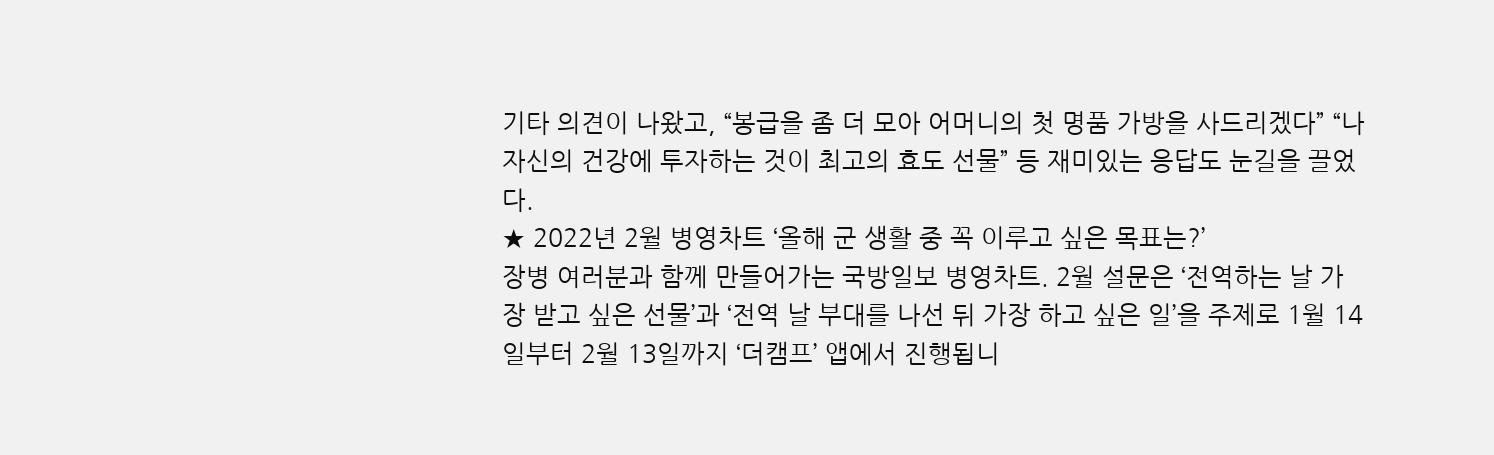기타 의견이 나왔고, “봉급을 좀 더 모아 어머니의 첫 명품 가방을 사드리겠다” “나 자신의 건강에 투자하는 것이 최고의 효도 선물” 등 재미있는 응답도 눈길을 끌었다.
★ 2022년 2월 병영차트 ‘올해 군 생활 중 꼭 이루고 싶은 목표는?’
장병 여러분과 함께 만들어가는 국방일보 병영차트. 2월 설문은 ‘전역하는 날 가장 받고 싶은 선물’과 ‘전역 날 부대를 나선 뒤 가장 하고 싶은 일’을 주제로 1월 14일부터 2월 13일까지 ‘더캠프’ 앱에서 진행됩니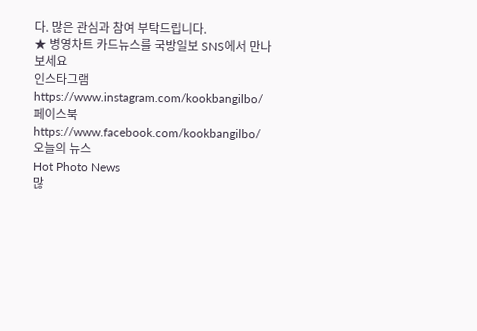다. 많은 관심과 참여 부탁드립니다.
★ 병영차트 카드뉴스를 국방일보 SNS에서 만나보세요
인스타그램 https://www.instagram.com/kookbangilbo/
페이스북 https://www.facebook.com/kookbangilbo/
오늘의 뉴스
Hot Photo News
많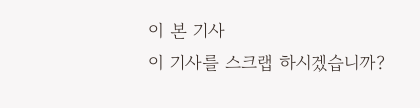이 본 기사
이 기사를 스크랩 하시겠습니까?